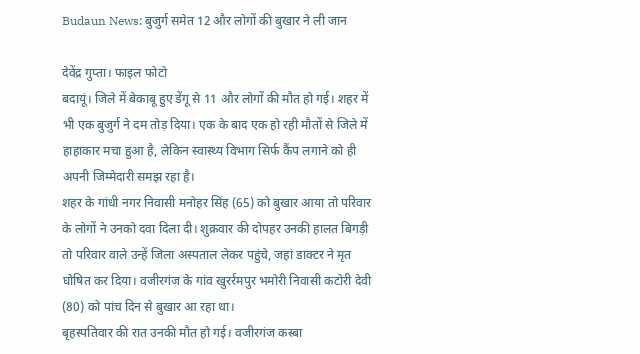Budaun News: बुजुर्ग समेत 12 और लोगों की बुखार ने ली जान

देवेंद्र गुप्ता। फाइल फोटो
बदायूं। जिले में बेकाबू हुए डेंगू से 11 और लोगों की मौत हो गई। शहर में भी एक बुजुर्ग ने दम तोड़ दिया। एक के बाद एक हो रही मौतों से जिले में हाहाकार मचा हुआ है, लेकिन स्वास्थ्य विभाग सिर्फ कैंप लगाने को ही अपनी जिम्मेदारी समझ रहा है।
शहर के गांधी नगर निवासी मनोहर सिंह (65) को बुखार आया तो परिवार के लोगों ने उनको दवा दिला दी। शुक्रवार की दोपहर उनकी हालत बिगड़ी तो परिवार वाले उन्हें जिला अस्पताल लेकर पहुंचे, जहां डाक्टर ने मृत घोषित कर दिया। वजीरगंज के गांव खुरर्रमपुर भमोरी निवासी कटोरी देवी (80) को पांच दिन से बुखार आ रहा था।
बृहस्पतिवार की रात उनकी मौत हो गई। वजीरगंज कस्बा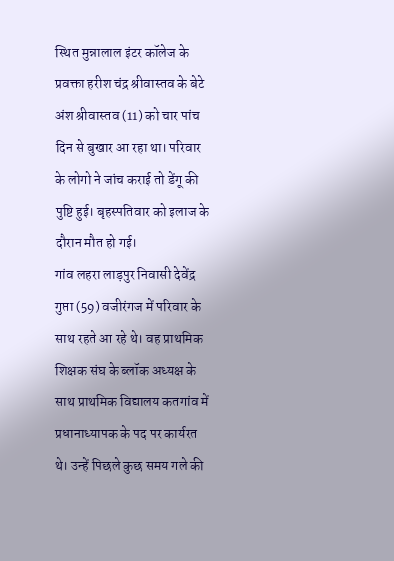स्थित मुन्नालाल इंटर कॉलेज के प्रवक्ता हरीश चंद्र श्रीवास्तव के बेटे अंश श्रीवास्तव (11) को चार पांच दिन से बुखार आ रहा था। परिवार के लोगो ने जांच कराई तो डेंगू की पुष्टि हुई। बृहस्पतिवार को इलाज के दौरान मौत हो गई।
गांव लहरा लाड़पुर निवासी देवेंद्र गुप्ता (59) वजीरंगज में परिवार के साथ रहते आ रहे थे। वह प्राथमिक शिक्षक संघ के ब्लॉक अध्यक्ष के साथ प्राथमिक विद्यालय कतगांव में प्रधानाध्यापक के पद पर कार्यरत थे। उन्हें पिछले कुछ समय गले की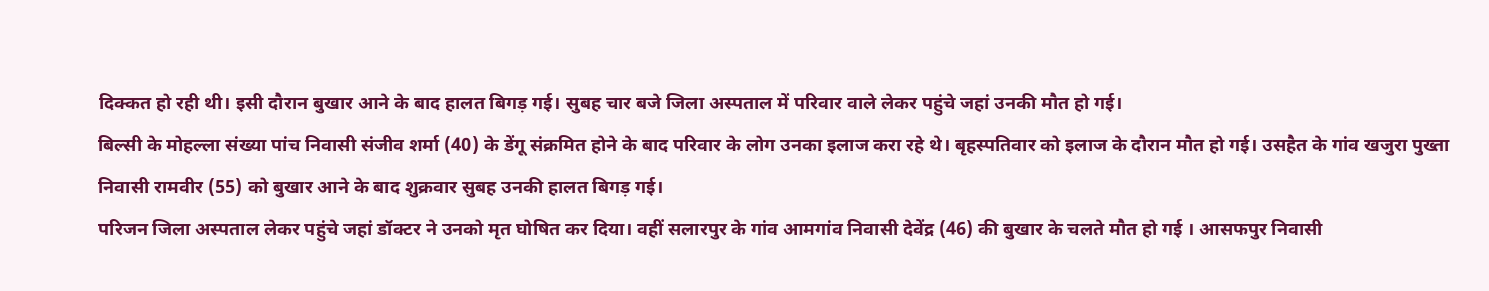दिक्कत हो रही थी। इसी दौरान बुखार आने के बाद हालत बिगड़ गई। सुबह चार बजे जिला अस्पताल में परिवार वाले लेकर पहुंचे जहां उनकी मौत हो गई।
बिल्सी के मोहल्ला संख्या पांच निवासी संजीव शर्मा (40) के डेंगू संक्रमित होने के बाद परिवार के लोग उनका इलाज करा रहे थे। बृहस्पतिवार को इलाज के दौरान मौत हो गई। उसहैत के गांव खजुरा पुख्ता निवासी रामवीर (55) को बुखार आने के बाद शुक्रवार सुबह उनकी हालत बिगड़ गई।
परिजन जिला अस्पताल लेकर पहुंचे जहां डॉक्टर ने उनको मृत घोषित कर दिया। वहीं सलारपुर के गांव आमगांव निवासी देवेंद्र (46) की बुखार के चलते मौत हो गई । आसफपुर निवासी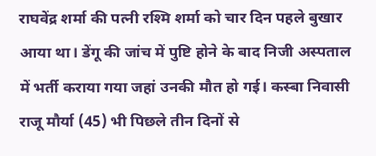राघवेंद्र शर्मा की पत्नी रश्मि शर्मा को चार दिन पहले बुखार आया था। डेंगू की जांच में पुष्टि होने के बाद निजी अस्पताल में भर्ती कराया गया जहां उनकी मौत हो गई। कस्बा निवासी राजू मौर्या (45) भी पिछले तीन दिनों से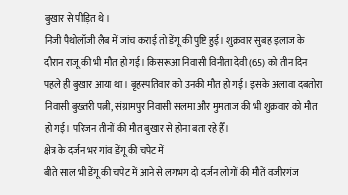बुखार से पीड़ित थे।
निजी पैथोलॉजी लैब में जांच कराई तो डेंगू की पुष्टि हुई। शुक्रवार सुबह इलाज के दौरान राजू की भी मौत हो गई। किसरूआ निवासी विनीता देवी (65) को तीन दिन पहले ही बुखार आया था। बृहस्पतिवार को उनकी मौत हो गई। इसके अलावा दबतोरा निवासी बुख्तरी पत्नी, संग्रामपुर निवासी सलमा और मुमताज की भी शुक्रवार को मौत हो गई। परिजन तीनों की मौत बुखार से होना बता रहे हैँ।
क्षेत्र के दर्जन भर गांव डेंगू की चपेट में
बीते साल भी डेंगू की चपेट में आने से लगभग दो दर्जन लोगों की मौतें वजीरगंज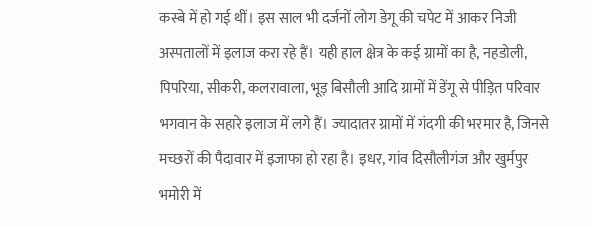कस्बे में हो गई थीं। इस साल भी दर्जनों लोग डेगू की चपेट में आकर निजी अस्पतालों में इलाज करा रहे हैं। यही हाल क्षेत्र के कई ग्रामों का है, नहडोली, पिपरिया, सीकरी, कलरावाला, भूड़ बिसौली आदि ग्रामों में डेंगू से पीड़ित परिवार भगवान के सहारे इलाज में लगे हैं। ज्यादातर ग्रामों में गंदगी की भरमार है, जिनसे मच्छरों की पैदावार में इजाफा हो रहा है। इधर, गांव दिसौलीगंज और खुर्मपुर भमोरी में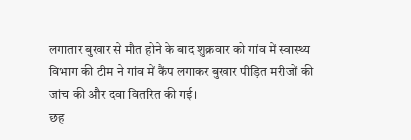लगातार बुखार से मौत होने के बाद शुक्रवार को गांव में स्वास्थ्य विभाग की टीम ने गांव में कैंप लगाकर बुखार पीड़ित मरीजों की जांच की और दवा वितरित की गई।
छह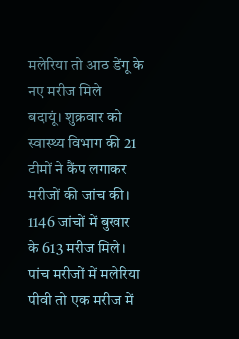मलेरिया तो आठ डेंगू के नए मरीज मिले
बदायूं। शुक्रवार को स्वास्थ्य विभाग की 21 टीमों ने कैंप लगाकर मरीजों की जांच की। 1146 जांचों में बुखार के 613 मरीज मिले। पांच मरीजों में मलेरिया पीवी तो एक मरीज में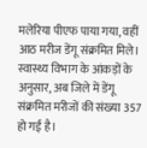मलेरिया पीएफ पाया गया, वहीं आठ मरीज डेंगू संक्रमित मिले। स्वास्थ्य विभाग के आंकड़ों के अनुसार, अब जिले में डेंगू संक्रमित मरीजों की संख्या 357 हो गई है।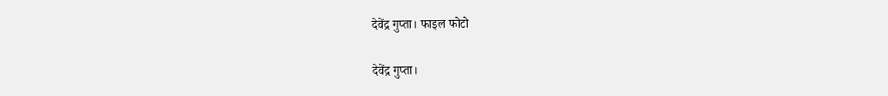देवेंद्र गुप्ता। फाइल फोटो

देवेंद्र गुप्ता।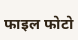फाइल फोटो